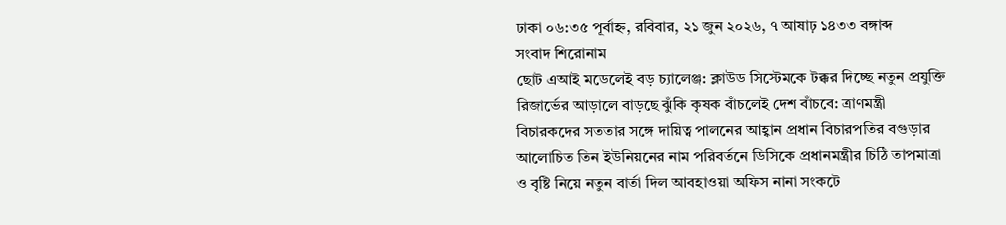ঢাকা ০৬:৩৫ পূর্বাহ্ন, রবিবার, ২১ জুন ২০২৬, ৭ আষাঢ় ১৪৩৩ বঙ্গাব্দ
সংবাদ শিরোনাম
ছোট এআই মডেলেই বড় চ্যালেঞ্জ: ক্লাউড সিস্টেমকে টক্কর দিচ্ছে নতুন প্রযুক্তি রিজার্ভের আড়ালে বাড়ছে ঝুঁকি কৃষক বাঁচলেই দেশ বাঁচবে: ত্রাণমন্ত্রী বিচারকদের সততার সঙ্গে দায়িত্ব পালনের আহ্বান প্রধান বিচারপতির বগুড়ার আলোচিত তিন ইউনিয়নের নাম পরিবর্তনে ডিসিকে প্রধানমন্ত্রীর চিঠি তাপমাত্রা ও বৃষ্টি নিয়ে নতুন বার্তা দিল আবহাওয়া অফিস নানা সংকটে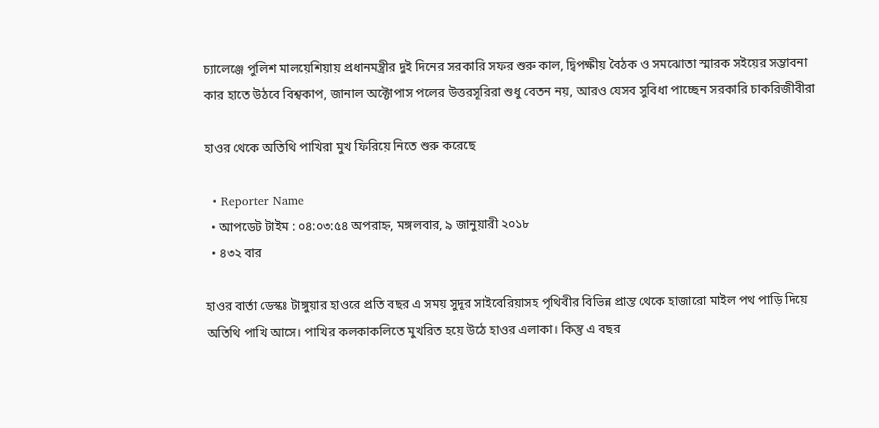চ্যালেঞ্জে পুলিশ মালয়েশিয়ায় প্রধানমন্ত্রীর দুই দিনের সরকারি সফর শুরু কাল, দ্বিপক্ষীয় বৈঠক ও সমঝোতা স্মারক সইয়ের সম্ভাবনা কার হাতে উঠবে বিশ্বকাপ, জানাল অক্টোপাস পলের উত্তরসূরিরা শুধু বেতন নয়, আরও যেসব সুবিধা পাচ্ছেন সরকারি চাকরিজীবীরা

হাওর থেকে অতিথি পাখিরা মুখ ফিরিয়ে নিতে শুরু করেছে

  • Reporter Name
  • আপডেট টাইম : ০৪:০৩:৫৪ অপরাহ্ন, মঙ্গলবার, ৯ জানুয়ারী ২০১৮
  • ৪৩২ বার

হাওর বার্তা ডেস্কঃ টাঙ্গুয়ার হাওরে প্রতি বছর এ সময় সুদূর সাইবেরিয়াসহ পৃথিবীর বিভিন্ন প্রান্ত থেকে হাজারো মাইল পথ পাড়ি দিয়ে অতিথি পাখি আসে। পাখির কলকাকলিতে মুখরিত হয়ে উঠে হাওর এলাকা। কিন্তু এ বছর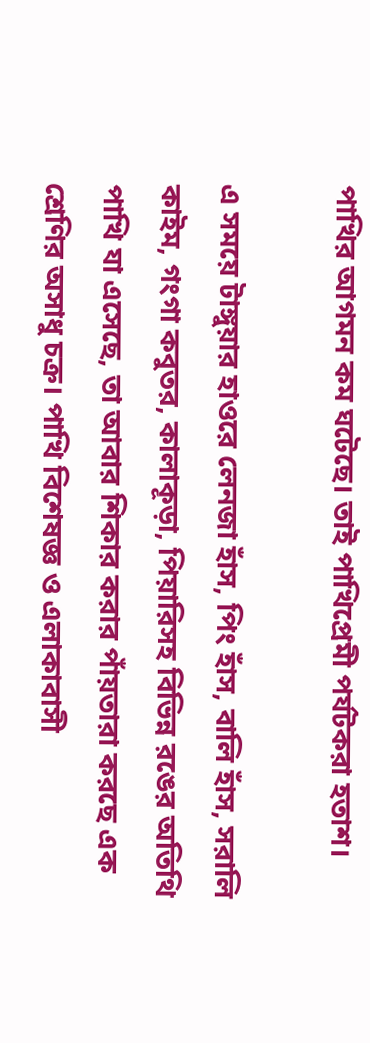পাখির আগমন কম ঘটেছে। তাই পাখিপ্রেমী পর্যটকরা হতাশ।

এ সময়ে টাঙ্গুয়ার হাওরে লেনজা হাঁস, পিং হাঁস, বালি হাঁস, সরালি কাইম, গংগা কবুতর, কালাকূড়া, পিয়ারিসহ বিভিন্ন রঙের অতিথি পাখি যা এসেছে, তা আবার শিকার করার পাঁয়তারা করছে এক শ্রেণির অসাধু চক্র। পাখি বিশেষজ্ঞ ও এলাকাবাসী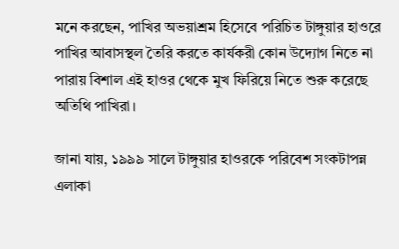মনে করছেন, পাখির অভয়াশ্রম হিসেবে পরিচিত টাঙ্গুয়ার হাওরে পাখির আবাসস্থল তৈরি করতে কার্যকরী কোন উদ্যোগ নিতে না পারায় বিশাল এই হাওর থেকে মুখ ফিরিয়ে নিতে শুরু করেছে অতিথি পাখিরা।

জানা যায়, ১৯৯৯ সালে টাঙ্গুয়ার হাওরকে পরিবেশ সংকটাপন্ন এলাকা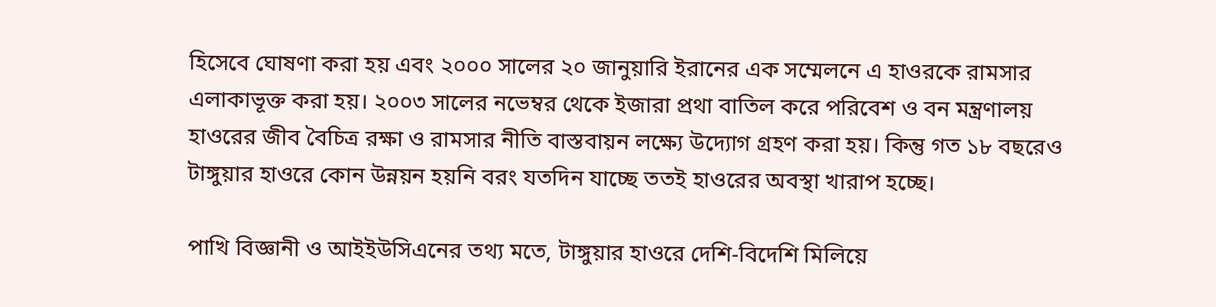হিসেবে ঘোষণা করা হয় এবং ২০০০ সালের ২০ জানুয়ারি ইরানের এক সম্মেলনে এ হাওরকে রামসার এলাকাভূক্ত করা হয়। ২০০৩ সালের নভেম্বর থেকে ইজারা প্রথা বাতিল করে পরিবেশ ও বন মন্ত্রণালয় হাওরের জীব বৈচিত্র রক্ষা ও রামসার নীতি বাস্তবায়ন লক্ষ্যে উদ্যোগ গ্রহণ করা হয়। কিন্তু গত ১৮ বছরেও টাঙ্গুয়ার হাওরে কোন উন্নয়ন হয়নি বরং যতদিন যাচ্ছে ততই হাওরের অবস্থা খারাপ হচ্ছে।

পাখি বিজ্ঞানী ও আইইউসিএনের তথ্য মতে, টাঙ্গুয়ার হাওরে দেশি-বিদেশি মিলিয়ে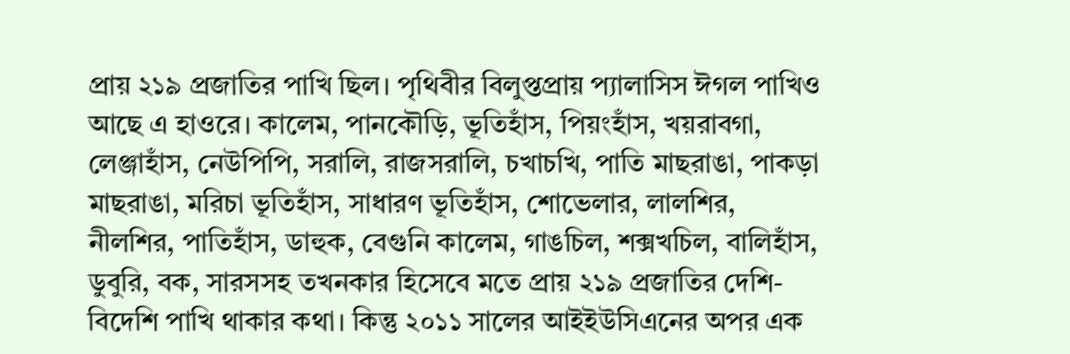প্রায় ২১৯ প্রজাতির পাখি ছিল। পৃথিবীর বিলুপ্তপ্রায় প্যালাসিস ঈগল পাখিও আছে এ হাওরে। কালেম, পানকৌড়ি, ভূতিহাঁস, পিয়ংহাঁস, খয়রাবগা, লেঞ্জাহাঁস, নেউপিপি, সরালি, রাজসরালি, চখাচখি, পাতি মাছরাঙা, পাকড়া মাছরাঙা, মরিচা ভূতিহাঁস, সাধারণ ভূতিহাঁস, শোভেলার, লালশির, নীলশির, পাতিহাঁস, ডাহুক, বেগুনি কালেম, গাঙচিল, শক্সখচিল, বালিহাঁস, ডুবুরি, বক, সারসসহ তখনকার হিসেবে মতে প্রায় ২১৯ প্রজাতির দেশি-বিদেশি পাখি থাকার কথা। কিন্তু ২০১১ সালের আইইউসিএনের অপর এক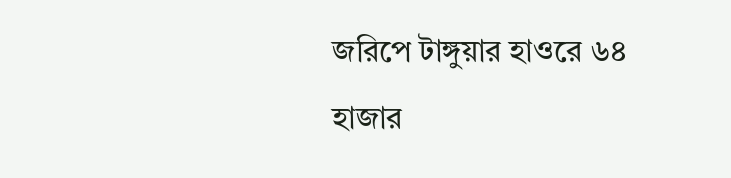জরিপে টাঙ্গুয়ার হাওরে ৬৪ হাজার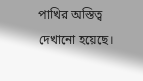পাখির অস্তিত্ব দেখানো হয়েছে।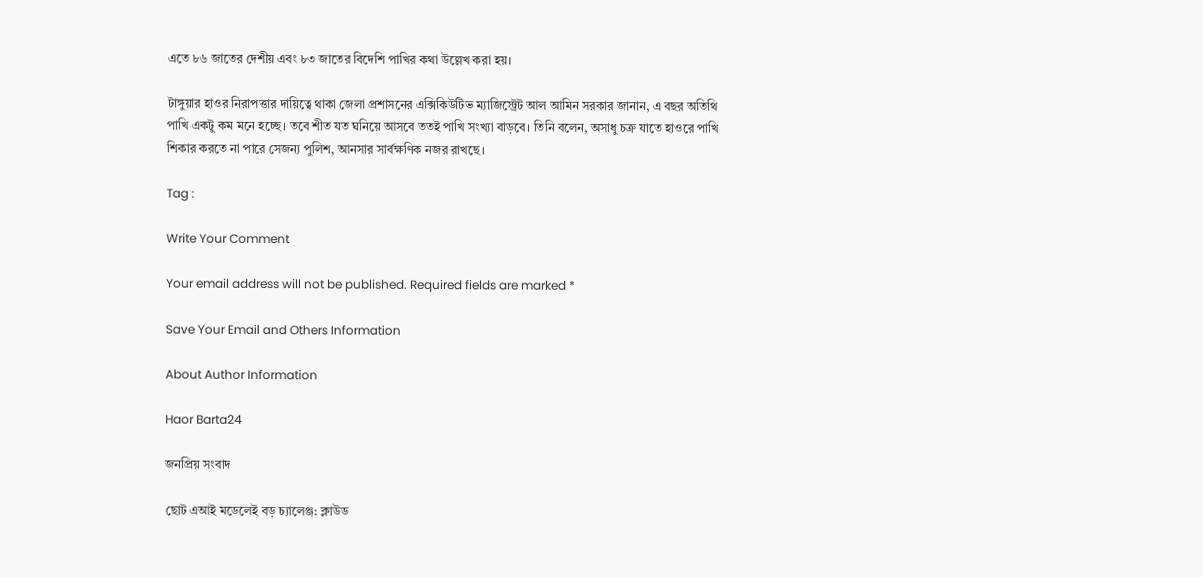এতে ৮৬ জাতের দেশীয় এবং ৮৩ জাতের বিদেশি পাখির কথা উল্লেখ করা হয়।

টাঙ্গুয়ার হাওর নিরাপত্তার দায়িত্বে থাকা জেলা প্রশাসনের এক্সিকিউটিভ ম্যাজিস্ট্রেট আল আমিন সরকার জানান, এ বছর অতিথি পাখি একটু কম মনে হচ্ছে। তবে শীত যত ঘনিয়ে আসবে ততই পাখি সংখ্যা বাড়বে। তিনি বলেন, অসাধু চক্র যাতে হাওরে পাখি শিকার করতে না পারে সেজন্য পুলিশ, আনসার সার্বক্ষণিক নজর রাখছে।

Tag :

Write Your Comment

Your email address will not be published. Required fields are marked *

Save Your Email and Others Information

About Author Information

Haor Barta24

জনপ্রিয় সংবাদ

ছোট এআই মডেলেই বড় চ্যালেঞ্জ: ক্লাউড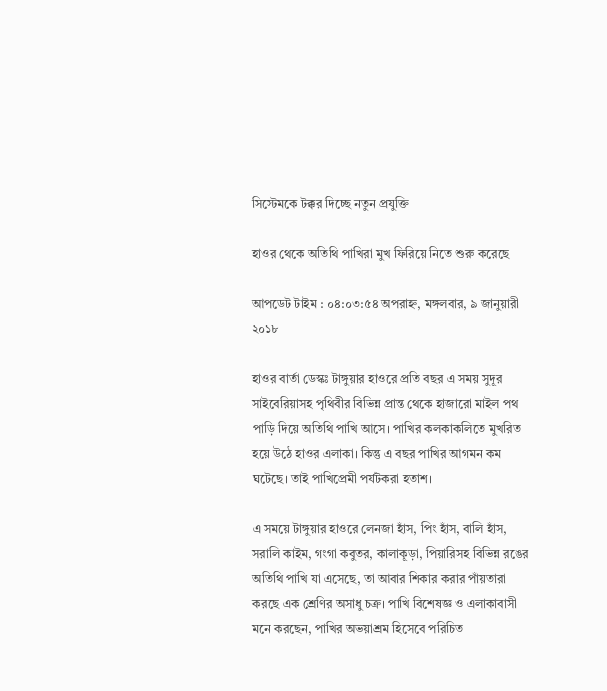সিস্টেমকে টক্কর দিচ্ছে নতুন প্রযুক্তি

হাওর থেকে অতিথি পাখিরা মুখ ফিরিয়ে নিতে শুরু করেছে

আপডেট টাইম : ০৪:০৩:৫৪ অপরাহ্ন, মঙ্গলবার, ৯ জানুয়ারী ২০১৮

হাওর বার্তা ডেস্কঃ টাঙ্গুয়ার হাওরে প্রতি বছর এ সময় সুদূর সাইবেরিয়াসহ পৃথিবীর বিভিন্ন প্রান্ত থেকে হাজারো মাইল পথ পাড়ি দিয়ে অতিথি পাখি আসে। পাখির কলকাকলিতে মুখরিত হয়ে উঠে হাওর এলাকা। কিন্তু এ বছর পাখির আগমন কম ঘটেছে। তাই পাখিপ্রেমী পর্যটকরা হতাশ।

এ সময়ে টাঙ্গুয়ার হাওরে লেনজা হাঁস, পিং হাঁস, বালি হাঁস, সরালি কাইম, গংগা কবুতর, কালাকূড়া, পিয়ারিসহ বিভিন্ন রঙের অতিথি পাখি যা এসেছে, তা আবার শিকার করার পাঁয়তারা করছে এক শ্রেণির অসাধু চক্র। পাখি বিশেষজ্ঞ ও এলাকাবাসী মনে করছেন, পাখির অভয়াশ্রম হিসেবে পরিচিত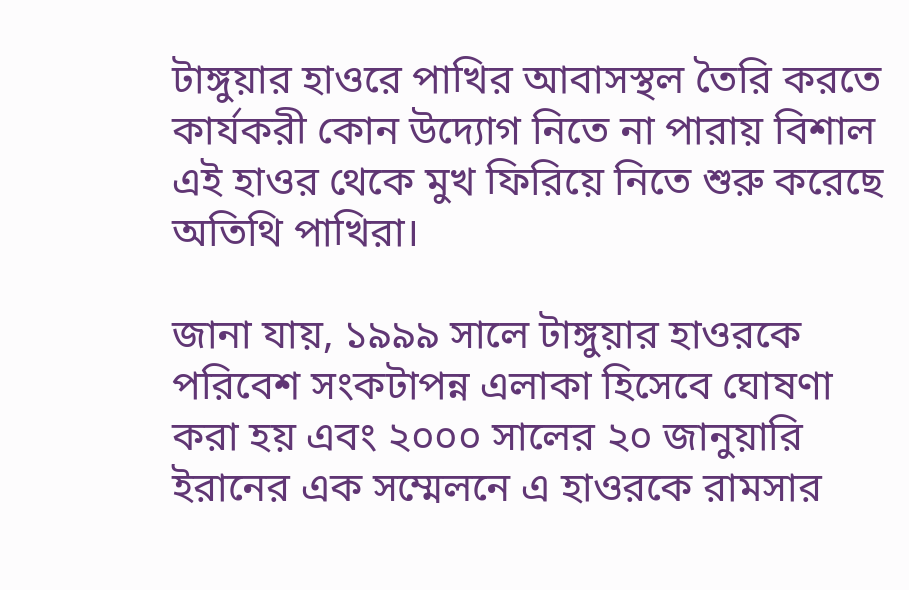টাঙ্গুয়ার হাওরে পাখির আবাসস্থল তৈরি করতে কার্যকরী কোন উদ্যোগ নিতে না পারায় বিশাল এই হাওর থেকে মুখ ফিরিয়ে নিতে শুরু করেছে অতিথি পাখিরা।

জানা যায়, ১৯৯৯ সালে টাঙ্গুয়ার হাওরকে পরিবেশ সংকটাপন্ন এলাকা হিসেবে ঘোষণা করা হয় এবং ২০০০ সালের ২০ জানুয়ারি ইরানের এক সম্মেলনে এ হাওরকে রামসার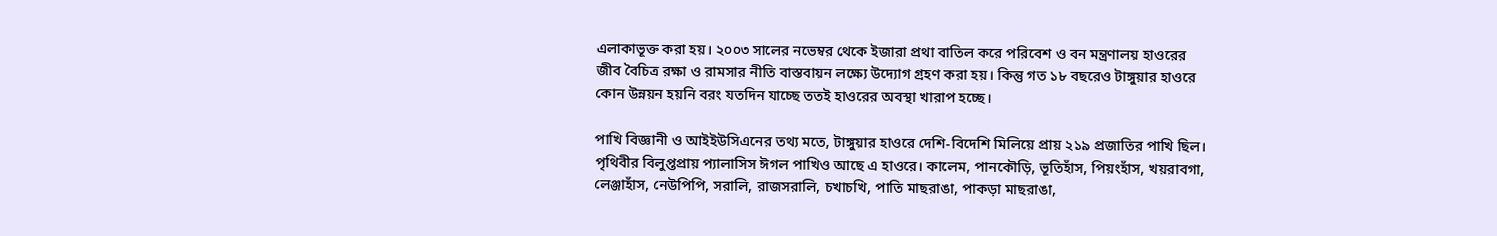এলাকাভূক্ত করা হয়। ২০০৩ সালের নভেম্বর থেকে ইজারা প্রথা বাতিল করে পরিবেশ ও বন মন্ত্রণালয় হাওরের জীব বৈচিত্র রক্ষা ও রামসার নীতি বাস্তবায়ন লক্ষ্যে উদ্যোগ গ্রহণ করা হয়। কিন্তু গত ১৮ বছরেও টাঙ্গুয়ার হাওরে কোন উন্নয়ন হয়নি বরং যতদিন যাচ্ছে ততই হাওরের অবস্থা খারাপ হচ্ছে।

পাখি বিজ্ঞানী ও আইইউসিএনের তথ্য মতে, টাঙ্গুয়ার হাওরে দেশি-বিদেশি মিলিয়ে প্রায় ২১৯ প্রজাতির পাখি ছিল। পৃথিবীর বিলুপ্তপ্রায় প্যালাসিস ঈগল পাখিও আছে এ হাওরে। কালেম, পানকৌড়ি, ভূতিহাঁস, পিয়ংহাঁস, খয়রাবগা, লেঞ্জাহাঁস, নেউপিপি, সরালি, রাজসরালি, চখাচখি, পাতি মাছরাঙা, পাকড়া মাছরাঙা,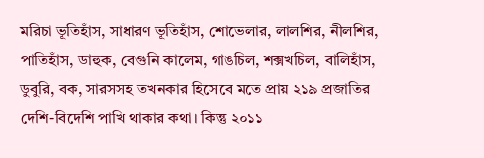মরিচা ভূতিহাঁস, সাধারণ ভূতিহাঁস, শোভেলার, লালশির, নীলশির, পাতিহাঁস, ডাহুক, বেগুনি কালেম, গাঙচিল, শক্সখচিল, বালিহাঁস, ডুবুরি, বক, সারসসহ তখনকার হিসেবে মতে প্রায় ২১৯ প্রজাতির দেশি-বিদেশি পাখি থাকার কথা। কিন্তু ২০১১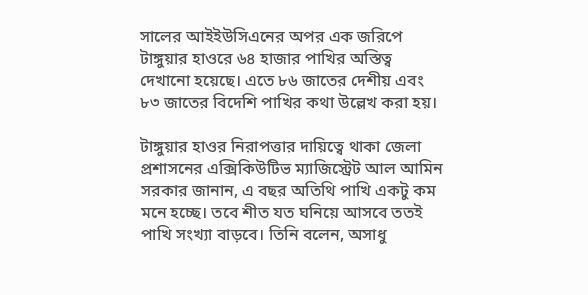সালের আইইউসিএনের অপর এক জরিপে টাঙ্গুয়ার হাওরে ৬৪ হাজার পাখির অস্তিত্ব দেখানো হয়েছে। এতে ৮৬ জাতের দেশীয় এবং ৮৩ জাতের বিদেশি পাখির কথা উল্লেখ করা হয়।

টাঙ্গুয়ার হাওর নিরাপত্তার দায়িত্বে থাকা জেলা প্রশাসনের এক্সিকিউটিভ ম্যাজিস্ট্রেট আল আমিন সরকার জানান, এ বছর অতিথি পাখি একটু কম মনে হচ্ছে। তবে শীত যত ঘনিয়ে আসবে ততই পাখি সংখ্যা বাড়বে। তিনি বলেন, অসাধু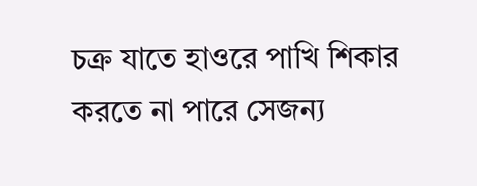চক্র যাতে হাওরে পাখি শিকার করতে না পারে সেজন্য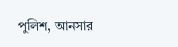পুলিশ, আনসার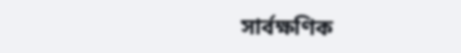সার্বক্ষণিক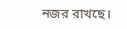নজর রাখছে।